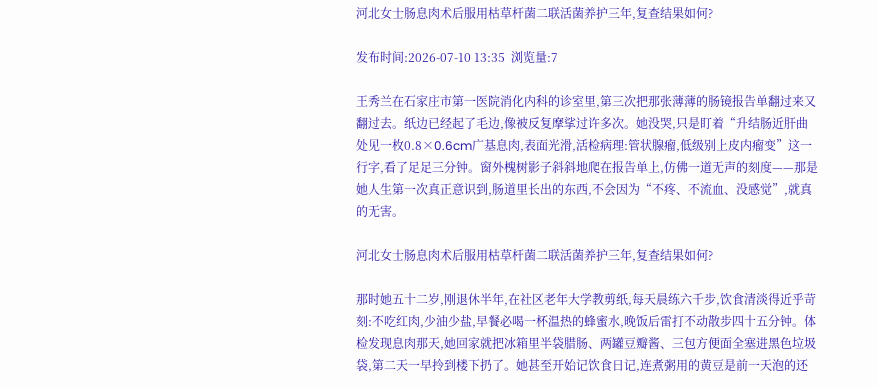河北女士肠息肉术后服用枯草杆菌二联活菌养护三年,复查结果如何?

发布时间:2026-07-10 13:35  浏览量:7

王秀兰在石家庄市第一医院消化内科的诊室里,第三次把那张薄薄的肠镜报告单翻过来又翻过去。纸边已经起了毛边,像被反复摩挲过许多次。她没哭,只是盯着“升结肠近肝曲处见一枚0.8×0.6cm广基息肉,表面光滑,活检病理:管状腺瘤,低级别上皮内瘤变”这一行字,看了足足三分钟。窗外槐树影子斜斜地爬在报告单上,仿佛一道无声的刻度——那是她人生第一次真正意识到,肠道里长出的东西,不会因为“不疼、不流血、没感觉”,就真的无害。

河北女士肠息肉术后服用枯草杆菌二联活菌养护三年,复查结果如何?

那时她五十二岁,刚退休半年,在社区老年大学教剪纸,每天晨练六千步,饮食清淡得近乎苛刻:不吃红肉,少油少盐,早餐必喝一杯温热的蜂蜜水,晚饭后雷打不动散步四十五分钟。体检发现息肉那天,她回家就把冰箱里半袋腊肠、两罐豆瓣酱、三包方便面全塞进黑色垃圾袋,第二天一早拎到楼下扔了。她甚至开始记饮食日记,连煮粥用的黄豆是前一天泡的还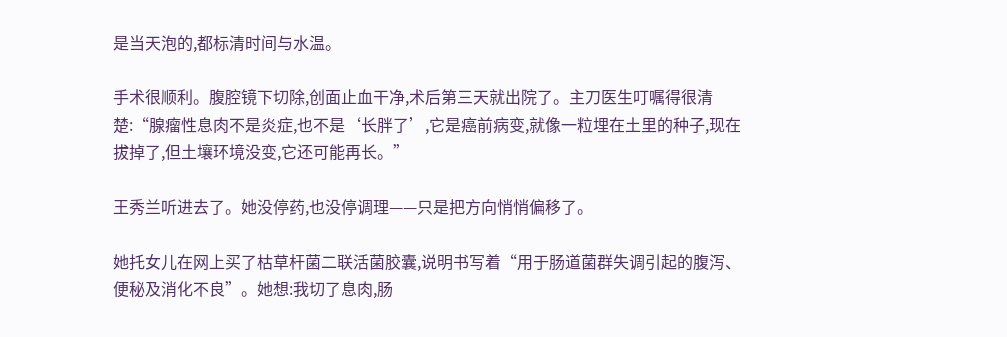是当天泡的,都标清时间与水温。

手术很顺利。腹腔镜下切除,创面止血干净,术后第三天就出院了。主刀医生叮嘱得很清楚:“腺瘤性息肉不是炎症,也不是‘长胖了’,它是癌前病变,就像一粒埋在土里的种子,现在拔掉了,但土壤环境没变,它还可能再长。”

王秀兰听进去了。她没停药,也没停调理——只是把方向悄悄偏移了。

她托女儿在网上买了枯草杆菌二联活菌胶囊,说明书写着“用于肠道菌群失调引起的腹泻、便秘及消化不良”。她想:我切了息肉,肠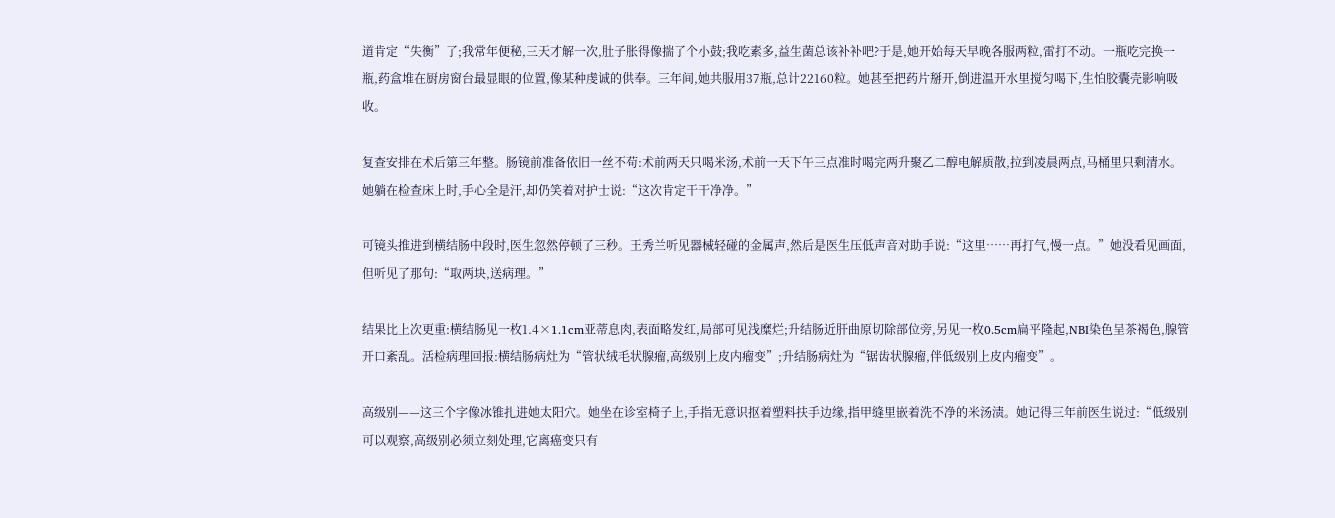道肯定“失衡”了;我常年便秘,三天才解一次,肚子胀得像揣了个小鼓;我吃素多,益生菌总该补补吧?于是,她开始每天早晚各服两粒,雷打不动。一瓶吃完换一瓶,药盒堆在厨房窗台最显眼的位置,像某种虔诚的供奉。三年间,她共服用37瓶,总计22160粒。她甚至把药片掰开,倒进温开水里搅匀喝下,生怕胶囊壳影响吸收。

复查安排在术后第三年整。肠镜前准备依旧一丝不苟:术前两天只喝米汤,术前一天下午三点准时喝完两升聚乙二醇电解质散,拉到凌晨两点,马桶里只剩清水。她躺在检查床上时,手心全是汗,却仍笑着对护士说:“这次肯定干干净净。”

可镜头推进到横结肠中段时,医生忽然停顿了三秒。王秀兰听见器械轻碰的金属声,然后是医生压低声音对助手说:“这里……再打气,慢一点。”她没看见画面,但听见了那句:“取两块,送病理。”

结果比上次更重:横结肠见一枚1.4×1.1cm亚蒂息肉,表面略发红,局部可见浅糜烂;升结肠近肝曲原切除部位旁,另见一枚0.5cm扁平隆起,NBI染色呈茶褐色,腺管开口紊乱。活检病理回报:横结肠病灶为“管状绒毛状腺瘤,高级别上皮内瘤变”;升结肠病灶为“锯齿状腺瘤,伴低级别上皮内瘤变”。

高级别——这三个字像冰锥扎进她太阳穴。她坐在诊室椅子上,手指无意识抠着塑料扶手边缘,指甲缝里嵌着洗不净的米汤渍。她记得三年前医生说过:“低级别可以观察,高级别必须立刻处理,它离癌变只有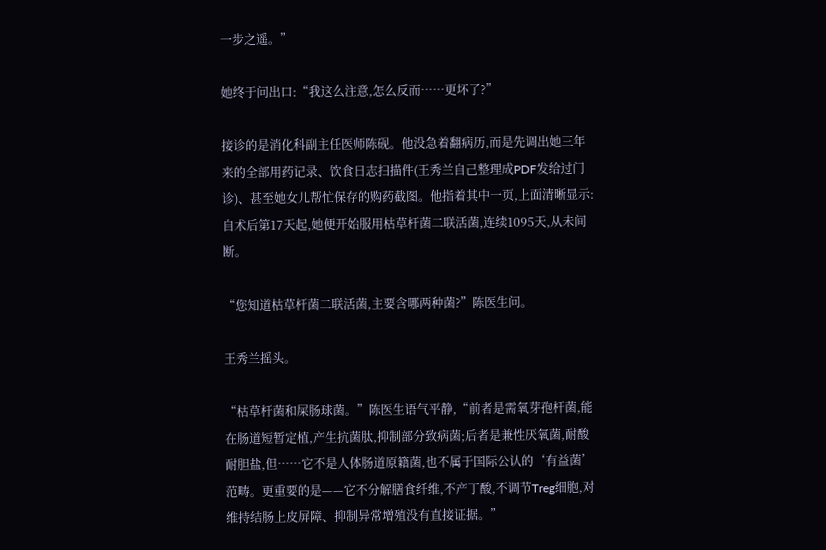一步之遥。”

她终于问出口:“我这么注意,怎么反而……更坏了?”

接诊的是消化科副主任医师陈砚。他没急着翻病历,而是先调出她三年来的全部用药记录、饮食日志扫描件(王秀兰自己整理成PDF发给过门诊)、甚至她女儿帮忙保存的购药截图。他指着其中一页,上面清晰显示:自术后第17天起,她便开始服用枯草杆菌二联活菌,连续1095天,从未间断。

“您知道枯草杆菌二联活菌,主要含哪两种菌?”陈医生问。

王秀兰摇头。

“枯草杆菌和屎肠球菌。”陈医生语气平静,“前者是需氧芽孢杆菌,能在肠道短暂定植,产生抗菌肽,抑制部分致病菌;后者是兼性厌氧菌,耐酸耐胆盐,但……它不是人体肠道原籍菌,也不属于国际公认的‘有益菌’范畴。更重要的是——它不分解膳食纤维,不产丁酸,不调节Treg细胞,对维持结肠上皮屏障、抑制异常增殖没有直接证据。”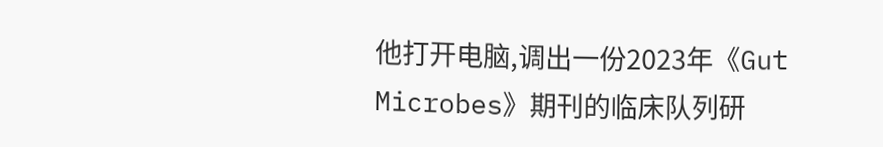他打开电脑,调出一份2023年《Gut Microbes》期刊的临床队列研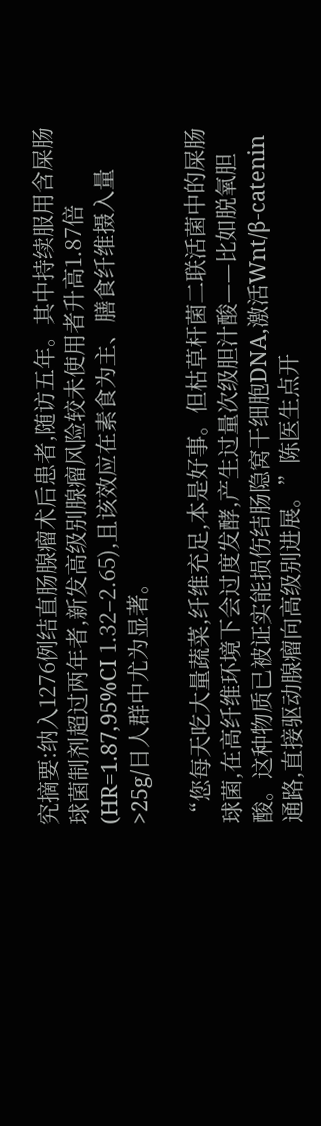究摘要:纳入1276例结直肠腺瘤术后患者,随访五年。其中持续服用含屎肠球菌制剂超过两年者,新发高级别腺瘤风险较未使用者升高1.87倍(HR=1.87,95%CI 1.32–2.65),且该效应在素食为主、膳食纤维摄入量>25g/日人群中尤为显著。

“您每天吃大量蔬菜,纤维充足,本是好事。但枯草杆菌二联活菌中的屎肠球菌,在高纤维环境下会过度发酵,产生过量次级胆汁酸——比如脱氧胆酸。这种物质已被证实能损伤结肠隐窝干细胞DNA,激活Wnt/β-catenin通路,直接驱动腺瘤向高级别进展。”陈医生点开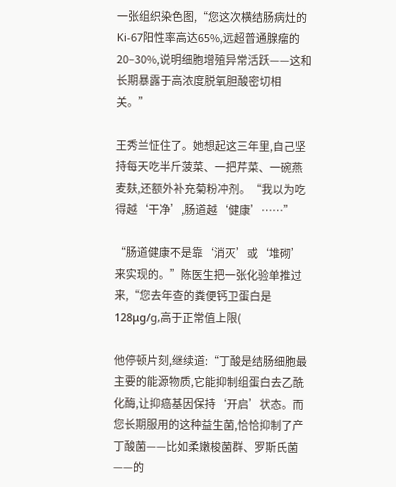一张组织染色图,“您这次横结肠病灶的Ki-67阳性率高达65%,远超普通腺瘤的20–30%,说明细胞增殖异常活跃——这和长期暴露于高浓度脱氧胆酸密切相关。”

王秀兰怔住了。她想起这三年里,自己坚持每天吃半斤菠菜、一把芹菜、一碗燕麦麸,还额外补充菊粉冲剂。“我以为吃得越‘干净’,肠道越‘健康’……”

“肠道健康不是靠‘消灭’或‘堆砌’来实现的。”陈医生把一张化验单推过来,“您去年查的粪便钙卫蛋白是128μg/g,高于正常值上限(

他停顿片刻,继续道:“丁酸是结肠细胞最主要的能源物质,它能抑制组蛋白去乙酰化酶,让抑癌基因保持‘开启’状态。而您长期服用的这种益生菌,恰恰抑制了产丁酸菌——比如柔嫩梭菌群、罗斯氏菌——的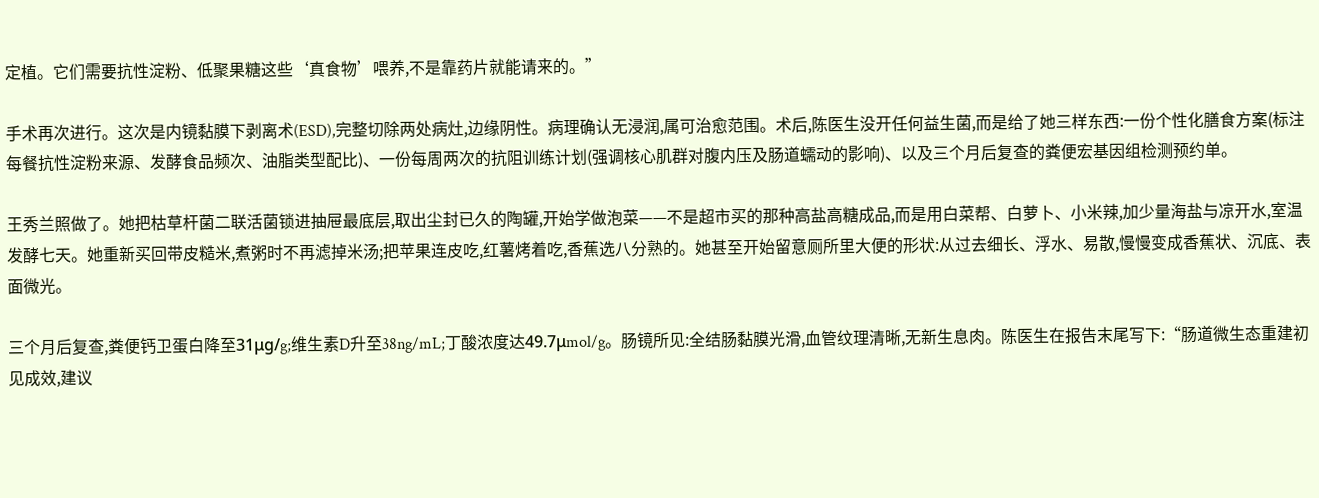定植。它们需要抗性淀粉、低聚果糖这些‘真食物’喂养,不是靠药片就能请来的。”

手术再次进行。这次是内镜黏膜下剥离术(ESD),完整切除两处病灶,边缘阴性。病理确认无浸润,属可治愈范围。术后,陈医生没开任何益生菌,而是给了她三样东西:一份个性化膳食方案(标注每餐抗性淀粉来源、发酵食品频次、油脂类型配比)、一份每周两次的抗阻训练计划(强调核心肌群对腹内压及肠道蠕动的影响)、以及三个月后复查的粪便宏基因组检测预约单。

王秀兰照做了。她把枯草杆菌二联活菌锁进抽屉最底层,取出尘封已久的陶罐,开始学做泡菜——不是超市买的那种高盐高糖成品,而是用白菜帮、白萝卜、小米辣,加少量海盐与凉开水,室温发酵七天。她重新买回带皮糙米,煮粥时不再滤掉米汤;把苹果连皮吃,红薯烤着吃,香蕉选八分熟的。她甚至开始留意厕所里大便的形状:从过去细长、浮水、易散,慢慢变成香蕉状、沉底、表面微光。

三个月后复查,粪便钙卫蛋白降至31μg/g;维生素D升至38ng/mL;丁酸浓度达49.7μmol/g。肠镜所见:全结肠黏膜光滑,血管纹理清晰,无新生息肉。陈医生在报告末尾写下:“肠道微生态重建初见成效,建议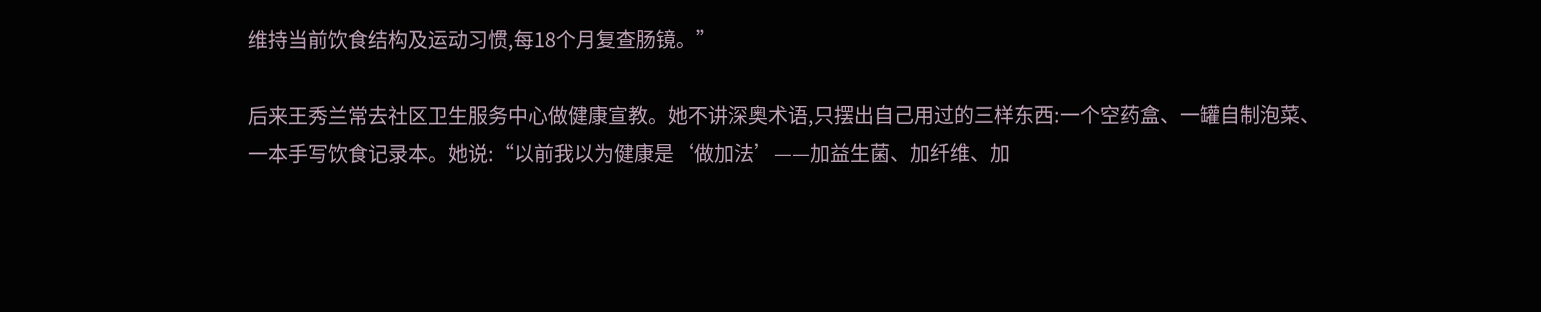维持当前饮食结构及运动习惯,每18个月复查肠镜。”

后来王秀兰常去社区卫生服务中心做健康宣教。她不讲深奥术语,只摆出自己用过的三样东西:一个空药盒、一罐自制泡菜、一本手写饮食记录本。她说:“以前我以为健康是‘做加法’——加益生菌、加纤维、加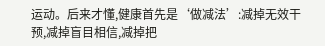运动。后来才懂,健康首先是‘做减法’:减掉无效干预,减掉盲目相信,减掉把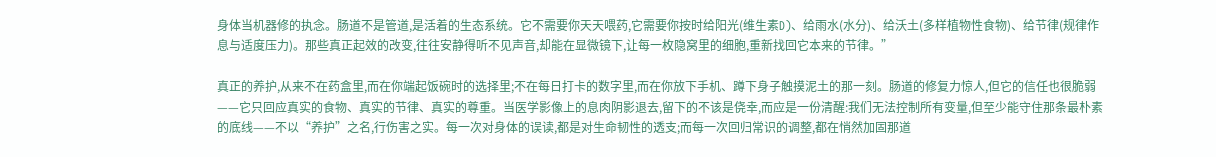身体当机器修的执念。肠道不是管道,是活着的生态系统。它不需要你天天喂药,它需要你按时给阳光(维生素D)、给雨水(水分)、给沃土(多样植物性食物)、给节律(规律作息与适度压力)。那些真正起效的改变,往往安静得听不见声音,却能在显微镜下,让每一枚隐窝里的细胞,重新找回它本来的节律。”

真正的养护,从来不在药盒里,而在你端起饭碗时的选择里;不在每日打卡的数字里,而在你放下手机、蹲下身子触摸泥土的那一刻。肠道的修复力惊人,但它的信任也很脆弱——它只回应真实的食物、真实的节律、真实的尊重。当医学影像上的息肉阴影退去,留下的不该是侥幸,而应是一份清醒:我们无法控制所有变量,但至少能守住那条最朴素的底线——不以“养护”之名,行伤害之实。每一次对身体的误读,都是对生命韧性的透支;而每一次回归常识的调整,都在悄然加固那道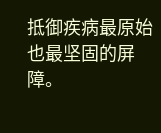抵御疾病最原始也最坚固的屏障。